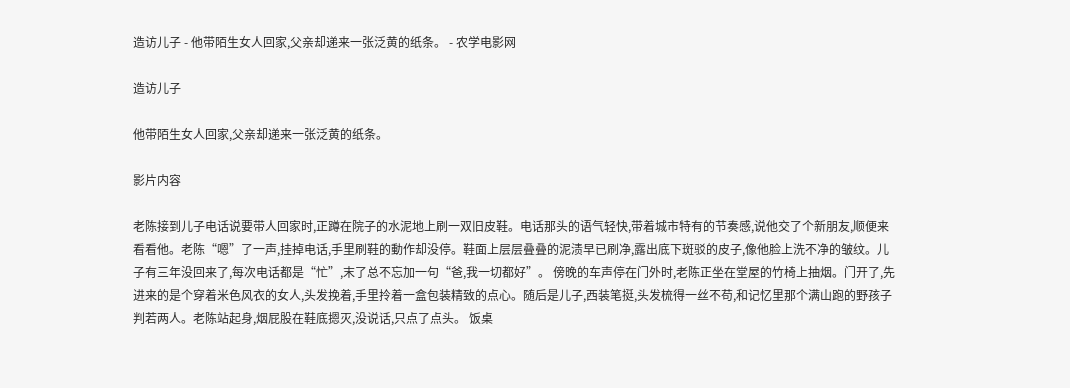造访儿子 - 他带陌生女人回家,父亲却递来一张泛黄的纸条。 - 农学电影网

造访儿子

他带陌生女人回家,父亲却递来一张泛黄的纸条。

影片内容

老陈接到儿子电话说要带人回家时,正蹲在院子的水泥地上刷一双旧皮鞋。电话那头的语气轻快,带着城市特有的节奏感,说他交了个新朋友,顺便来看看他。老陈“嗯”了一声,挂掉电话,手里刷鞋的動作却没停。鞋面上层层叠叠的泥渍早已刷净,露出底下斑驳的皮子,像他脸上洗不净的皱纹。儿子有三年没回来了,每次电话都是“忙”,末了总不忘加一句“爸,我一切都好”。 傍晚的车声停在门外时,老陈正坐在堂屋的竹椅上抽烟。门开了,先进来的是个穿着米色风衣的女人,头发挽着,手里拎着一盒包装精致的点心。随后是儿子,西装笔挺,头发梳得一丝不苟,和记忆里那个满山跑的野孩子判若两人。老陈站起身,烟屁股在鞋底摁灭,没说话,只点了点头。 饭桌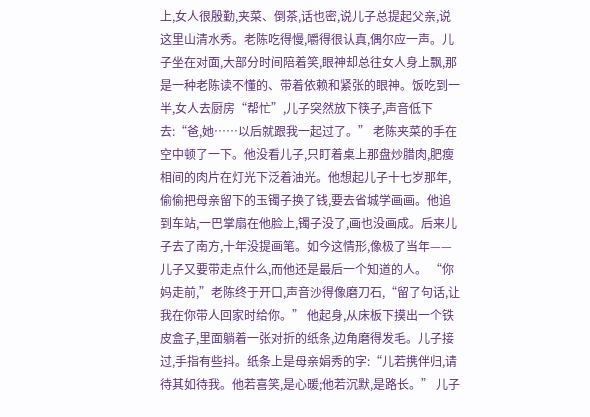上,女人很殷勤,夹菜、倒茶,话也密,说儿子总提起父亲,说这里山清水秀。老陈吃得慢,嚼得很认真,偶尔应一声。儿子坐在对面,大部分时间陪着笑,眼神却总往女人身上飘,那是一种老陈读不懂的、带着依赖和紧张的眼神。饭吃到一半,女人去厨房“帮忙”,儿子突然放下筷子,声音低下去:“爸,她……以后就跟我一起过了。” 老陈夹菜的手在空中顿了一下。他没看儿子,只盯着桌上那盘炒腊肉,肥瘦相间的肉片在灯光下泛着油光。他想起儿子十七岁那年,偷偷把母亲留下的玉镯子换了钱,要去省城学画画。他追到车站,一巴掌扇在他脸上,镯子没了,画也没画成。后来儿子去了南方,十年没提画笔。如今这情形,像极了当年——儿子又要带走点什么,而他还是最后一个知道的人。 “你妈走前,”老陈终于开口,声音沙得像磨刀石,“留了句话,让我在你带人回家时给你。” 他起身,从床板下摸出一个铁皮盒子,里面躺着一张对折的纸条,边角磨得发毛。儿子接过,手指有些抖。纸条上是母亲娟秀的字:“儿若携伴归,请待其如待我。他若喜笑,是心暖;他若沉默,是路长。” 儿子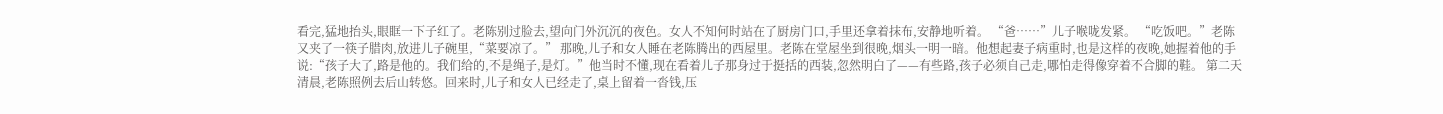看完,猛地抬头,眼眶一下子红了。老陈别过脸去,望向门外沉沉的夜色。女人不知何时站在了厨房门口,手里还拿着抹布,安静地听着。 “爸……”儿子喉咙发紧。 “吃饭吧。”老陈又夹了一筷子腊肉,放进儿子碗里,“菜要凉了。” 那晚,儿子和女人睡在老陈腾出的西屋里。老陈在堂屋坐到很晚,烟头一明一暗。他想起妻子病重时,也是这样的夜晚,她握着他的手说:“孩子大了,路是他的。我们给的,不是绳子,是灯。”他当时不懂,现在看着儿子那身过于挺括的西装,忽然明白了——有些路,孩子必须自己走,哪怕走得像穿着不合脚的鞋。 第二天清晨,老陈照例去后山转悠。回来时,儿子和女人已经走了,桌上留着一沓钱,压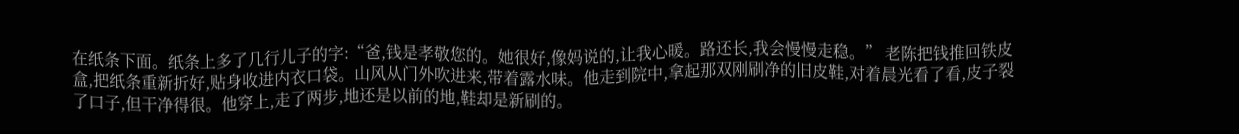在纸条下面。纸条上多了几行儿子的字:“爸,钱是孝敬您的。她很好,像妈说的,让我心暖。路还长,我会慢慢走稳。” 老陈把钱推回铁皮盒,把纸条重新折好,贴身收进内衣口袋。山风从门外吹进来,带着露水味。他走到院中,拿起那双刚刷净的旧皮鞋,对着晨光看了看,皮子裂了口子,但干净得很。他穿上,走了两步,地还是以前的地,鞋却是新刷的。